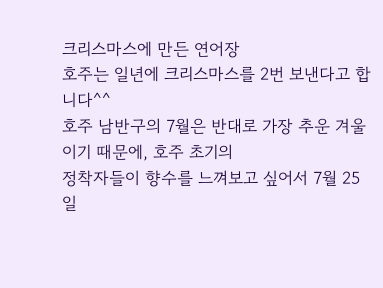크리스마스에 만든 연어장
호주는 일년에 크리스마스를 2번 보낸다고 합니다^^
호주 남반구의 7월은 반대로 가장 추운 겨울이기 때문에, 호주 초기의
정착자들이 향수를 느껴보고 싶어서 7월 25일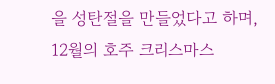을 성탄절을 만들었다고 하며,
12월의 호주 크리스마스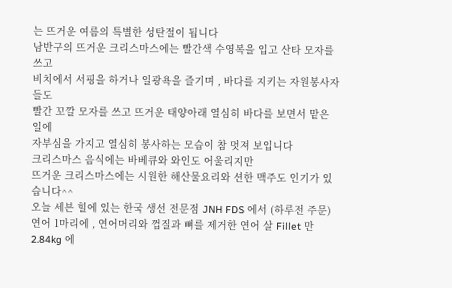는 뜨거운 여름의 특별한 성탄절이 됩니다
남반구의 뜨거운 크리스마스에는 빨간색 수영복을 입고 산타 모자를 쓰고
비치에서 서핑을 하거나 일광욕을 즐기며 , 바다를 지키는 자원봉사자들도
빨간 꼬깔 모자를 쓰고 뜨거운 태양아래 열심히 바다를 보면서 맡은 일에
자부심을 가지고 열심히 봉사하는 모습이 참 멋져 보입니다
크리스마스 음식에는 바베큐와 와인도 어울리지만
뜨거운 크리스마스에는 시원한 해산물요리와 션한 맥주도 인기가 있습니다^^
오늘 세븐 힐에 있는 한국 생선 전문점 JNH FDS 에서 (하루전 주문)
연어 1마리에 , 연어머리와 껍질과 뼈를 제거한 연어 살 Fillet 만 2.84kg 에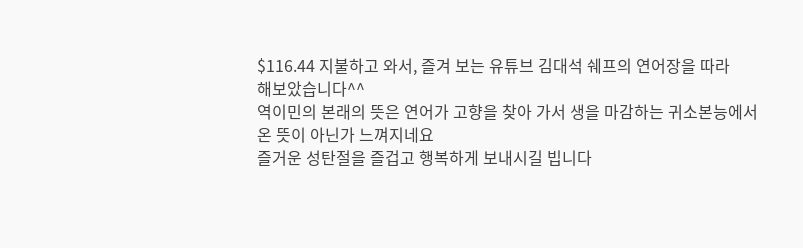$116.44 지불하고 와서, 즐겨 보는 유튜브 김대석 쉐프의 연어장을 따라
해보았습니다^^
역이민의 본래의 뜻은 연어가 고향을 찾아 가서 생을 마감하는 귀소본능에서
온 뜻이 아닌가 느껴지네요
즐거운 성탄절을 즐겁고 행복하게 보내시길 빕니다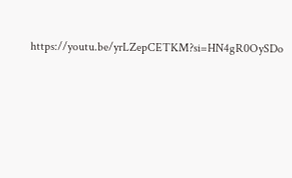https://youtu.be/yrLZepCETKM?si=HN4gR0OySDo